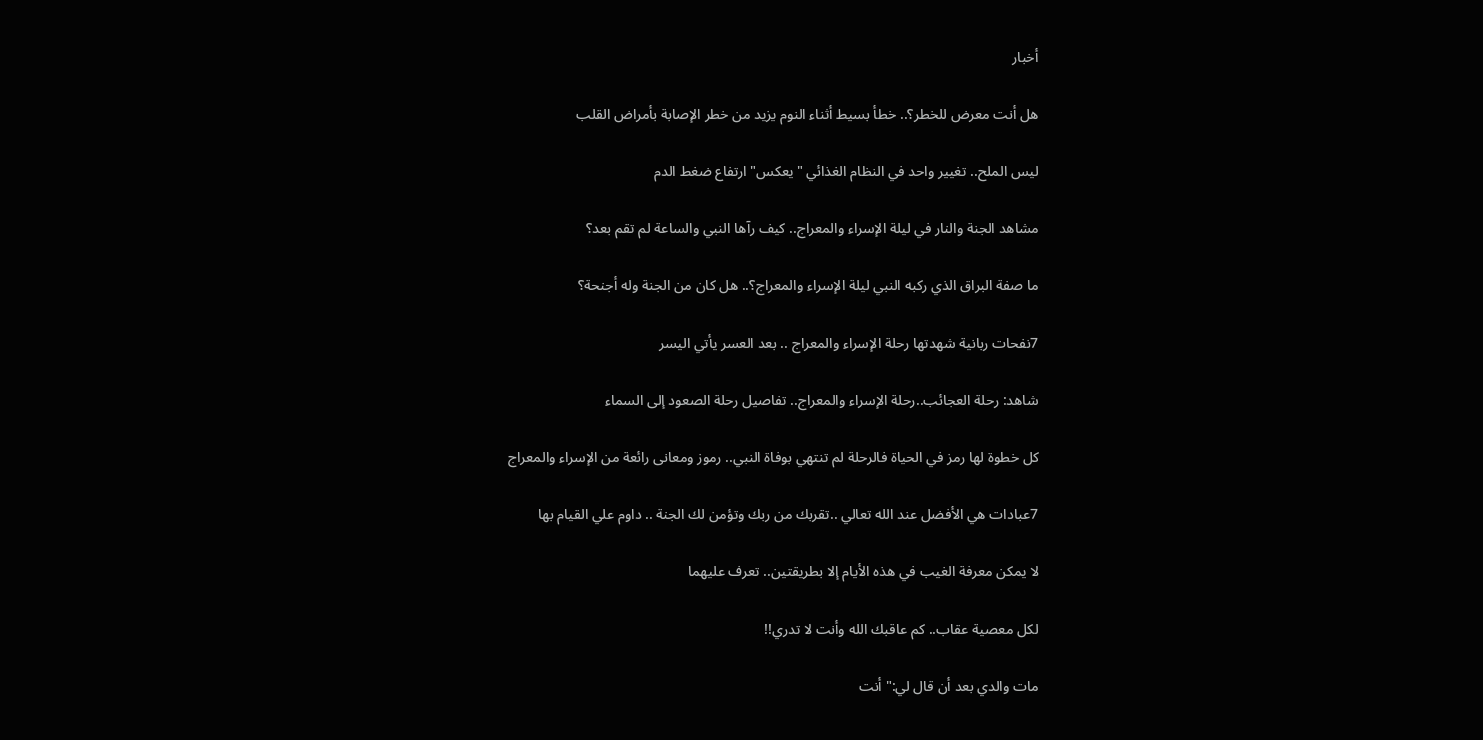أخبار

هل أنت معرض للخطر؟.. خطأ بسيط أثناء النوم يزيد من خطر الإصابة بأمراض القلب

ليس الملح.. تغيير واحد في النظام الغذائي "يعكس" ارتفاع ضغط الدم

مشاهد الجنة والنار في ليلة الإسراء والمعراج.. كيف رآها النبي والساعة لم تقم بعد؟

ما صفة البراق الذي ركبه النبي ليلة الإسراء والمعراج؟.. هل كان من الجنة وله أجنحة؟

7نفحات ربانية شهدتها رحلة الإسراء والمعراج .. بعد العسر يأتي اليسر

شاهد: رحلة العجائب..رحلة الإسراء والمعراج.. تفاصيل رحلة الصعود إلى السماء

كل خطوة لها رمز في الحياة فالرحلة لم تنتهي بوفاة النبي.. رموز ومعانى رائعة من الإسراء والمعراج

7عبادات هي الأفضل عند الله تعالي ..تقربك من ربك وتؤمن لك الجنة .. داوم علي القيام بها

لا يمكن معرفة الغيب في هذه الأيام إلا بطريقتين.. تعرف عليهما

لكل معصية عقاب.. كم عاقبك الله وأنت لا تدري!!

مات والدي بعد أن قال لي:" أنت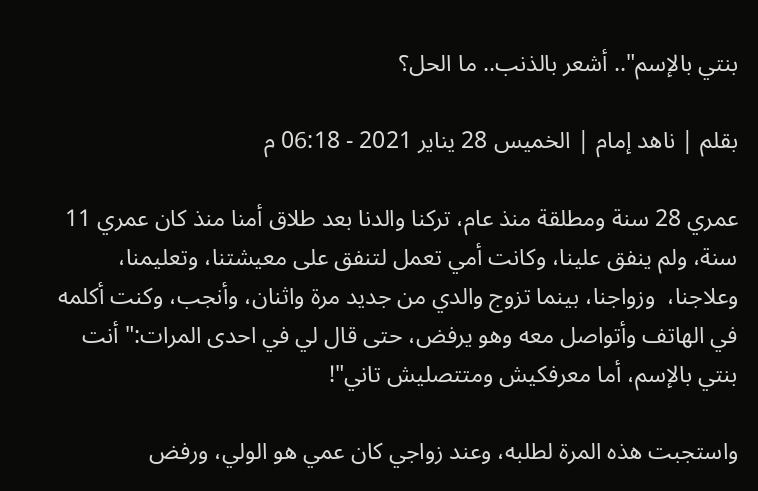بنتي بالإسم".. أشعر بالذنب.. ما الحل؟

بقلم | ناهد إمام | الخميس 28 يناير 2021 - 06:18 م

عمري 28 سنة ومطلقة منذ عام، تركنا والدنا بعد طلاق أمنا منذ كان عمري 11 سنة، ولم ينفق علينا، وكانت أمي تعمل لتنفق على معيشتنا، وتعليمنا، وعلاجنا،  وزواجنا، بينما تزوج والدي من جديد مرة واثنان، وأنجب، وكنت أكلمه في الهاتف وأتواصل معه وهو يرفض، حتى قال لي في احدى المرات:" أنت بنتي بالإسم، أما معرفكيش ومتتصليش تاني"!

واستجبت هذه المرة لطلبه، وعند زواجي كان عمي هو الولي، ورفض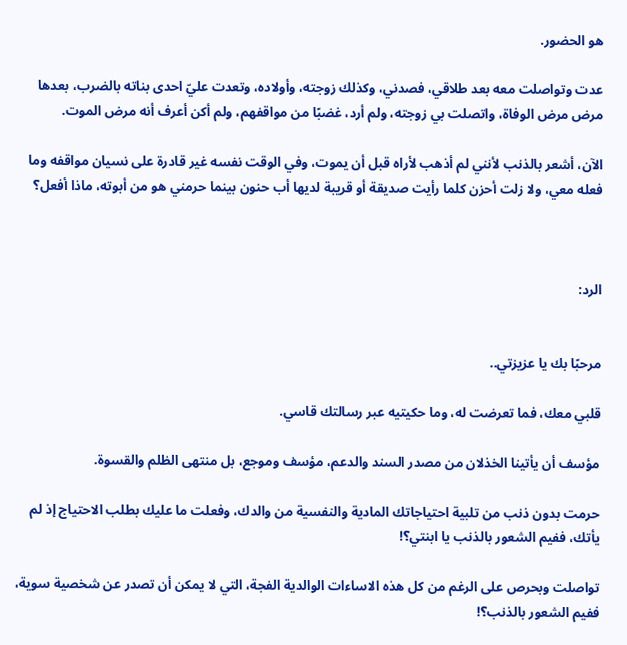هو الحضور.

عدت وتواصلت معه بعد طلاقي، فصدني، وكذلك زوجته، وأولاده، وتعدت عليّ احدى بناته بالضرب، بعدها مرض مرض الوفاة، واتصلت بي زوجته، ولم أرد، غضبًا من مواقفهم، ولم أكن أعرف أنه مرض الموت.

الآن، أشعر بالذنب لأنني لم أذهب لأراه قبل أن يموت، وفي الوقت نفسه غير قادرة على نسيان مواقفه وما فعله معي، ولا زلت أحزن كلما رأيت صديقة أو قريبة لديها أب حنون بينما حرمني هو من أبوته، ماذا أفعل؟



الرد:


مرحبًا بك يا عزيزتي..

قلبي معك، فما تعرضت له، وما حكيتيه عبر رسالتك قاسي.

مؤسف أن يأتينا الخذلان من مصدر السند والدعم، مؤسف وموجع، بل منتهى الظلم والقسوة.

حرمت بدون ذنب من تلبية احتياجاتك المادية والنفسية من والدك، وفعلت ما عليك بطلب الاحتياج إذ لم يأتك، ففيم الشعور بالذنب يا ابنتي؟!

تواصلت وبحرص على الرغم من كل هذه الاساءات الوالدية الفجة، التي لا يمكن أن تصدر عن شخصية سوية، ففيم الشعور بالذنب؟!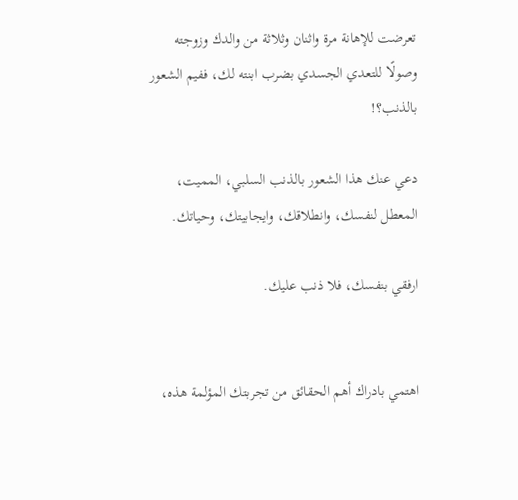تعرضت للإهانة مرة واثنان وثلاثة من والدك وزوجته وصولًا للتعدي الجسدي بضرب ابنته لك، ففيم الشعور بالذنب؟!

دعي عنك هذا الشعور بالذنب السلبي، المميت، المعطل لنفسك، وانطلاقك، وايجابيتك، وحياتك.

ارفقي بنفسك، فلا ذنب عليك.


اهتمي بادراك أهم الحقائق من تجربتك المؤلمة هذه،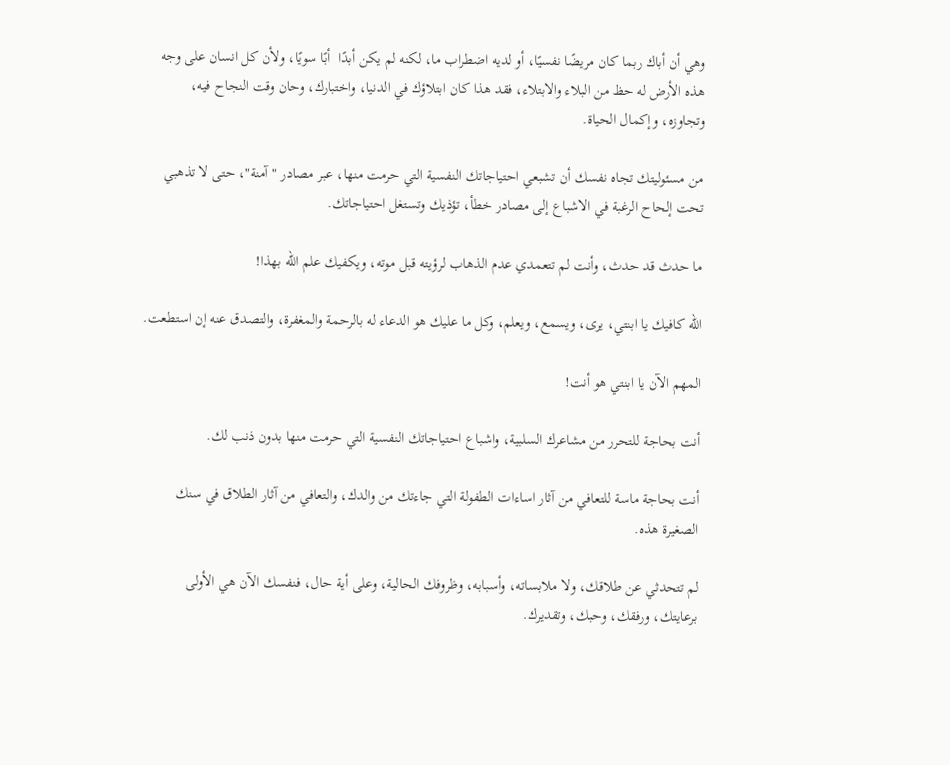وهي أن أباك ربما كان مريضًا نفسيًا، أو لديه اضطراب ما، لكنه لم يكن أبدًا  أبًا سويًا، ولأن كل انسان على وجه هذه الأرض له حظ من البلاء والابتلاء، فقد هذا كان ابتلاؤك في الدنيا، واختبارك، وحان وقت النجاح فيه، وتجاوزه، وإكمال الحياة.

من مسئوليتك تجاه نفسك أن تشبعي احتياجاتك النفسية التي حرمت منها، عبر مصادر "آمنة"، حتى لا تذهبي تحت إلحاح الرغبة في الاشباع إلى مصادر خطأ، تؤذيك وتستغل احتياجاتك.

ما حدث قد حدث، وأنت لم تتعمدي عدم الذهاب لرؤيته قبل موته، ويكفيك علم الله بهذا!

الله كافيك يا ابنتي، يرى، ويسمع، ويعلم، وكل ما عليك هو الدعاء له بالرحمة والمغفرة، والتصدق عنه إن استطعت.

المهم الآن يا ابنتي هو أنت!

أنت بحاجة للتحرر من مشاعرك السلبية، واشباع احتياجاتك النفسية التي حرمت منها بدون ذنب لك.

أنت بحاجة ماسة للتعافي من آثار اساءات الطفولة التي جاءتك من والدك، والتعافي من آثار الطلاق في سنك الصغيرة هذه.

لم تتحدثي عن طلاقك، ولا ملابساته، وأسبابه، وظروفك الحالية، وعلى أية حال، فنفسك الآن هي الأولى برعايتك، ورفقك، وحبك، وتقديرك.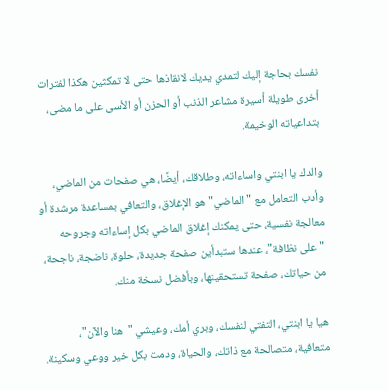نفسك بحاجة إليك لتمدي يديك لانقاذها حتى لا تمكثين هكذا لفترات أخرى طويلة أسيرة مشاعر الذنب أو الحزن أو الأسى على ما مضى، بتداعياته الوخيمة.

والدك يا ابنتي واساءاته، وطلاقك، أيضًا، هي صفحات من الماضي، وأدب التعامل مع "الماضي" هو الإغلاق، والتعافي بمساعدة مرشدة أو معالجة نفسية، حتى يمكنك إغلاق الماضي بكل إساءاته وجروحه "على نظافة"، عندها ستبدأين صفحة جديدة، حلوة، ناضجة، ناجحة، من حياتك، صفحة تستحقينها، وبأفضل نسخة منك.

هيا يا ابنتي، التفتي لنفسك، وبري أمك، وعيشي "هنا والآن"، متعافية، متصالحة مع ذاتك، والحياة، ودمت بكل خير ووعي وسكينة.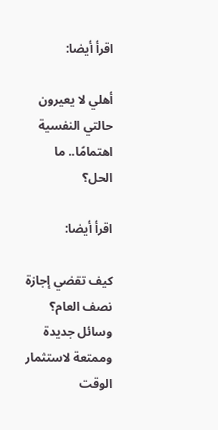اقرأ أيضا:

أهلي لا يعيرون حالتي النفسية اهتمامًا.. ما الحل؟

اقرأ أيضا:

كيف تقضي إجازة نصف العام؟ وسائل جديدة وممتعة لاستثمار الوقت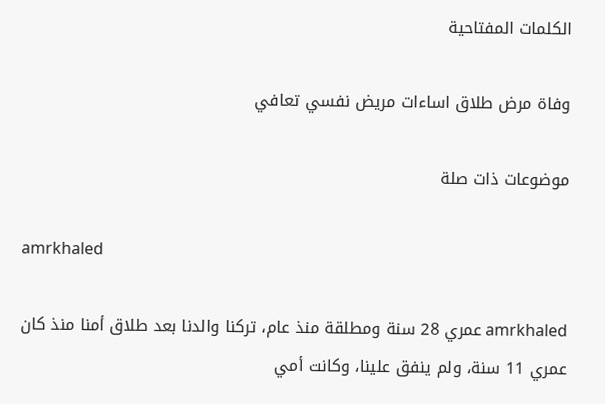الكلمات المفتاحية

وفاة مرض طلاق اساءات مريض نفسي تعافي

موضوعات ذات صلة

amrkhaled

amrkhaled عمري 28 سنة ومطلقة منذ عام، تركنا والدنا بعد طلاق أمنا منذ كان عمري 11 سنة، ولم ينفق علينا، وكانت أمي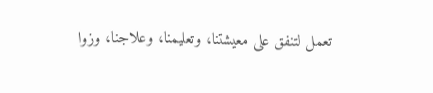تعمل لتنفق على معيشتنا، وتعليمنا، وعلاجنا، وزوا